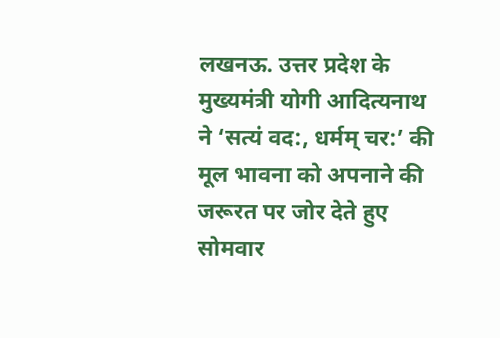लखनऊ. उत्तर प्रदेश के मुख्यमंत्री योगी आदित्यनाथ ने ‘सत्यं वद:, धर्मम् चर:’ की मूल भावना को अपनाने की जरूरत पर जोर देते हुए सोमवार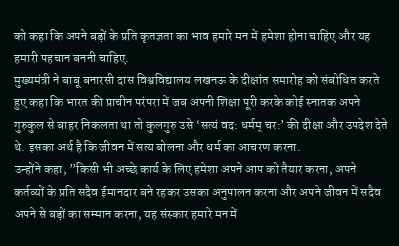को कहा कि अपने बड़ों के प्रति कृतज्ञता का भाव हमारे मन में हमेशा होना चाहिए और यह हमारी पहचान बननी चाहिए.
मुख्यमंत्री ने बाबू बनारसी दास विश्वविद्यालय लखनऊ के दीक्षांत समारोह को संबोधित करते हुए कहा कि भारत की प्राचीन परंपरा में जब अपनी शिक्षा पूरी करके कोई स्नातक अपने गुरुकुल से बाहर निकलता था तो कुलगुरु उसे ‘सत्यं वद: धर्मम् चर:’ की दीक्षा और उपदेश देते थे. इसका अर्थ है कि जीवन में सत्य बोलना और धर्म का आचरण करना.
उन्होंने कहा, ”किसी भी अच्छे कार्य के लिए हमेशा अपने आप को तैयार करना, अपने कर्तव्यों के प्रति सदैव ईमानदार बने रहकर उसका अनुपालन करना और अपने जीवन में सदैव अपने से बड़ों का सम्मान करना, यह संस्कार हमारे मन में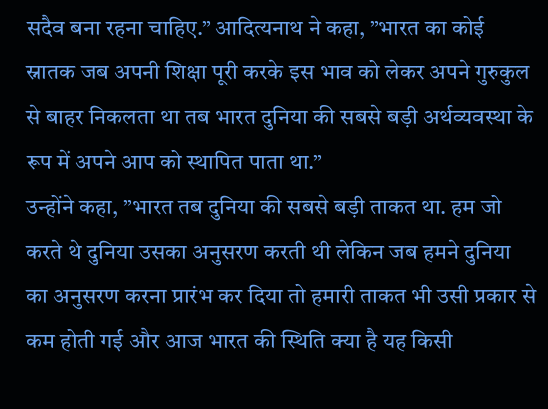सदैव बना रहना चाहिए.” आदित्यनाथ ने कहा, ”भारत का कोई स्नातक जब अपनी शिक्षा पूरी करके इस भाव को लेकर अपने गुरुकुल से बाहर निकलता था तब भारत दुनिया की सबसे बड़ी अर्थव्यवस्था के रूप में अपने आप को स्थापित पाता था.”
उन्होंने कहा, ”भारत तब दुनिया की सबसे बड़ी ताकत था. हम जो करते थे दुनिया उसका अनुसरण करती थी लेकिन जब हमने दुनिया का अनुसरण करना प्रारंभ कर दिया तो हमारी ताकत भी उसी प्रकार से कम होती गई और आज भारत की स्थिति क्या है यह किसी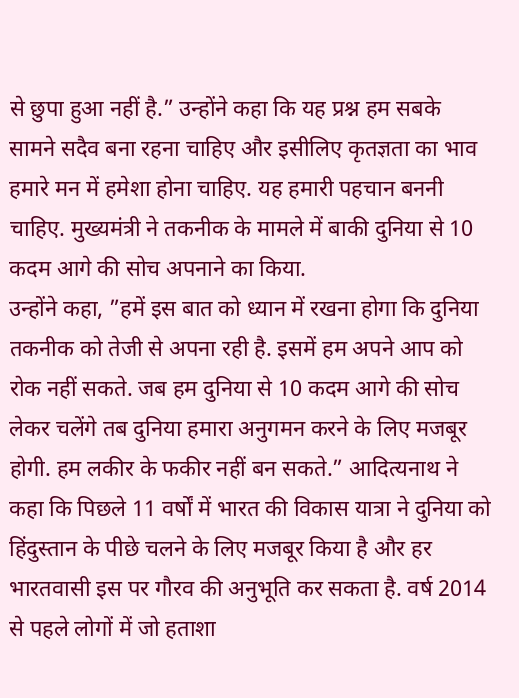से छुपा हुआ नहीं है.” उन्होंने कहा कि यह प्रश्न हम सबके सामने सदैव बना रहना चाहिए और इसीलिए कृतज्ञता का भाव हमारे मन में हमेशा होना चाहिए. यह हमारी पहचान बननी चाहिए. मुख्यमंत्री ने तकनीक के मामले में बाकी दुनिया से 10 कदम आगे की सोच अपनाने का किया.
उन्होंने कहा, ”हमें इस बात को ध्यान में रखना होगा कि दुनिया तकनीक को तेजी से अपना रही है. इसमें हम अपने आप को रोक नहीं सकते. जब हम दुनिया से 10 कदम आगे की सोच लेकर चलेंगे तब दुनिया हमारा अनुगमन करने के लिए मजबूर होगी. हम लकीर के फकीर नहीं बन सकते.” आदित्यनाथ ने कहा कि पिछले 11 वर्षों में भारत की विकास यात्रा ने दुनिया को हिंदुस्तान के पीछे चलने के लिए मजबूर किया है और हर भारतवासी इस पर गौरव की अनुभूति कर सकता है. वर्ष 2014 से पहले लोगों में जो हताशा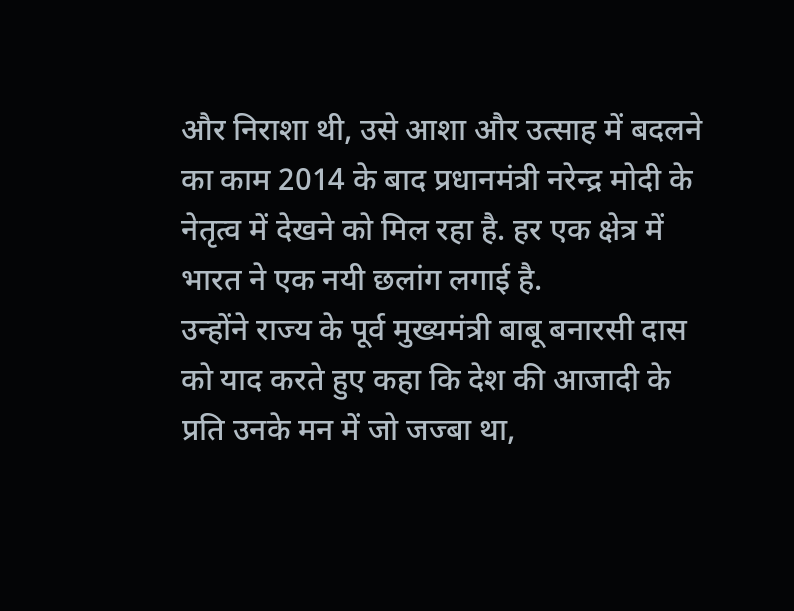और निराशा थी, उसे आशा और उत्साह में बदलने का काम 2014 के बाद प्रधानमंत्री नरेन्द्र मोदी के नेतृत्व में देखने को मिल रहा है. हर एक क्षेत्र में भारत ने एक नयी छलांग लगाई है.
उन्होंने राज्य के पूर्व मुख्यमंत्री बाबू बनारसी दास को याद करते हुए कहा कि देश की आजादी के प्रति उनके मन में जो जज्बा था,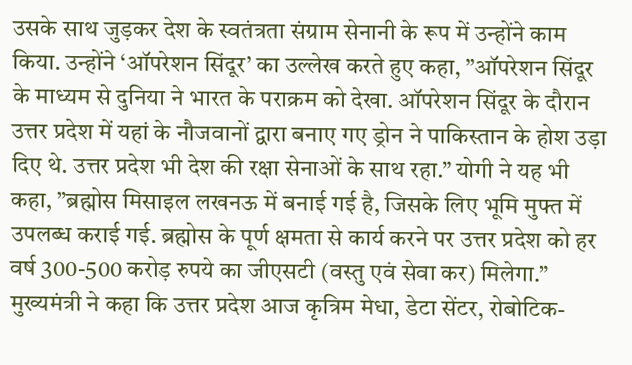उसके साथ जुड़कर देश के स्वतंत्रता संग्राम सेनानी के रूप में उन्होंने काम किया. उन्होंने ‘ऑपरेशन सिंदूर’ का उल्लेख करते हुए कहा, ”ऑपरेशन सिंदूर के माध्यम से दुनिया ने भारत के पराक्रम को देखा. ऑपरेशन सिंदूर के दौरान उत्तर प्रदेश में यहां के नौजवानों द्वारा बनाए गए ड्रोन ने पाकिस्तान के होश उड़ा दिए थे. उत्तर प्रदेश भी देश की रक्षा सेनाओं के साथ रहा.” योगी ने यह भी कहा, ”ब्रह्मोस मिसाइल लखनऊ में बनाई गई है, जिसके लिए भूमि मुफ्त में उपलब्ध कराई गई. ब्रह्मोस के पूर्ण क्षमता से कार्य करने पर उत्तर प्रदेश को हर वर्ष 300-500 करोड़ रुपये का जीएसटी (वस्तु एवं सेवा कर) मिलेगा.” मुख्यमंत्री ने कहा कि उत्तर प्रदेश आज कृत्रिम मेधा, डेटा सेंटर, रोबोटिक-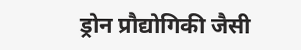ड्रोन प्रौद्योगिकी जैसी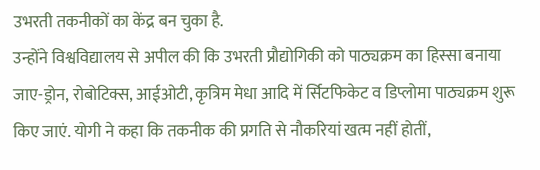उभरती तकनीकों का केंद्र बन चुका है.
उन्होंने विश्वविद्यालय से अपील की कि उभरती प्रौद्योगिकी को पाठ्यक्रम का हिस्सा बनाया जाए-ड्रोन, रोबोटिक्स, आईओटी, कृत्रिम मेधा आदि में र्सिटफिकेट व डिप्लोमा पाठ्यक्रम शुरू किए जाएं. योगी ने कहा कि तकनीक की प्रगति से नौकरियां खत्म नहीं होतीं,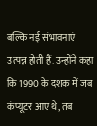बल्कि नई संभावनाएं उत्पन्न होती हैं. उन्होंने कहा कि 1990 के दशक में जब कंप्यूटर आए थे, तब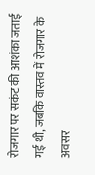रोजगार पर सकंट की आशंका जताई गई थी, जबकि वास्तव में रोजगार के अवसर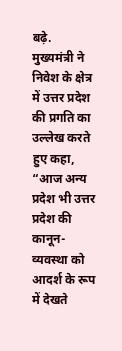बढ़े. मुख्यमंत्री ने निवेश के क्षेत्र में उत्तर प्रदेश की प्रगति का उल्लेख करते हुए कहा, “आज अन्य प्रदेश भी उत्तर प्रदेश की कानून-व्यवस्था को आदर्श के रूप में देखते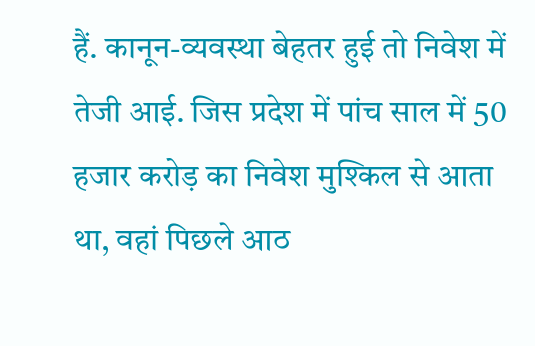हैं. कानून-व्यवस्था बेहतर हुई तो निवेश में तेजी आई. जिस प्रदेश में पांच साल में 50 हजार करोड़ का निवेश मुश्किल से आता था, वहां पिछले आठ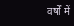वर्षों में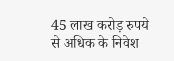45 लाख करोड़ रुपये से अधिक के निवेश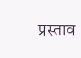प्रस्ताव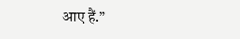आए हैं.”